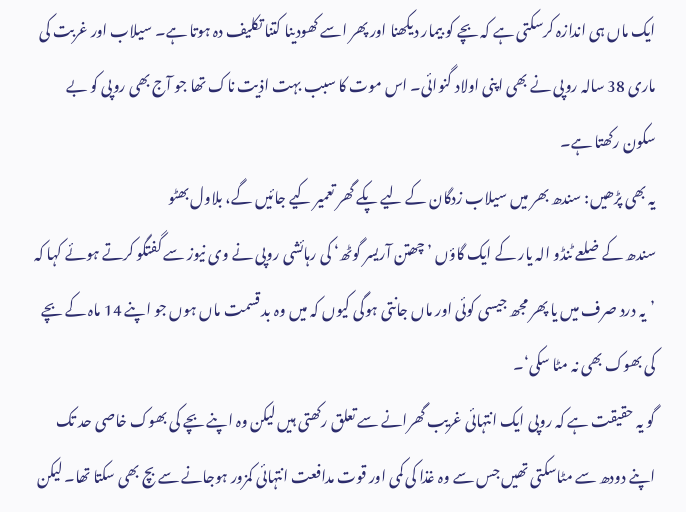ایک ماں ہی اندازہ کرسکتی ہے کہ بچے کو بیمار دیکھنا اور پھر اسے کھودینا کتنا تکلیف دہ ہوتا ہے۔ سیلاب اور غربت کی ماری 38 سالہ روپی نے بھی اپنی اولاد گنوائی۔ اس موت کا سبب بہت اذیت ناک تھا جو آج بھی روپی کو بے سکون رکھتا ہے۔
یہ بھی پڑھیں: سندھ بھر میں سیلاب زدگان کے لیے پکے گھر تعمیر کیے جائیں گے، بلاول بھٹو
سندھ کے ضلعے ٹنڈو الہ یار کے ایک گاؤں ’چھتن آریسر گوٹھ‘ کی رہائشی روپی نے وی نیوز سے گفتگو کرتے ہوئے کہا کہ ’یہ درد صرف میں یا پھر مجھ جیسی کوئی اور ماں جانتی ہوگی کیوں کہ میں وہ بد قسمت ماں ہوں جو اپنے 14 ماہ کے بچے کی بھوک بھی نہ مٹا سکی‘۔
گو یہ حقیقت ہے کہ روپی ایک انتہائی غریب گھرانے سے تعلق رکھتی ہیں لیکن وہ اپنے بچے کی بھوک خاصی حد تک اپنے دودھ سے مٹاسکتی تھیں جس سے وہ غذا کی کمی اور قوت مدافعت انتہائی کمزور ہوجانے سے بچ بھی سکتا تھا۔ لیکن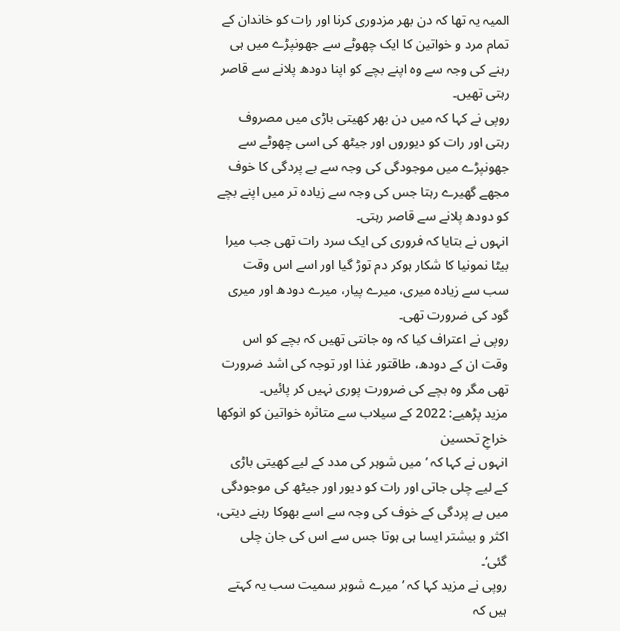المیہ یہ تھا کہ دن بھر مزدوری کرنا اور رات کو خاندان کے تمام مرد و خواتین کا ایک چھوٹے سے جھونپڑے میں ہی رہنے کی وجہ سے وہ اپنے بچے کو اپنا دودھ پلانے سے قاصر رہتی تھیں۔
روپی نے کہا کہ میں دن بھر کھیتی باڑی میں مصروف رہتی اور رات کو دیوروں اور جیٹھ کی اسی چھوٹے سے جھونپڑے میں موجودگی کی وجہ سے بے پردگی کا خوف مجھے گھیرے رہتا جس کی وجہ سے زیادہ تر میں اپنے بچے کو دودھ پلانے سے قاصر رہتی۔
انہوں نے بتایا کہ فروری کی ایک سرد رات تھی جب میرا بیٹا نمونیا کا شکار ہوکر دم توڑ گیا اور اسے اس وقت سب سے زیادہ میری، میرے پیار، میرے دودھ اور میری گود کی ضرورت تھی۔
روپی نے اعتراف کیا کہ وہ جانتی تھیں کہ بچے کو اس وقت ان کے دودھ، طاقتور غذا اور توجہ کی اشد ضرورت تھی مگر وہ بچے کی ضرورت پوری نہیں کر پائیں۔
مزید پڑھیے: 2022 کے سیلاب سے متاثرہ خواتین کو انوکھا خراجِ تحسین
انہوں نے کہا کہ ’میں شوہر کی مدد کے لیے کھیتی باڑی کے لیے چلی جاتی اور رات کو دیور اور جیٹھ کی موجودگی میں بے پردگی کے خوف کی وجہ سے اسے بھوکا رہنے دیتی، اکثر و بیشتر ایسا ہی ہوتا جس سے اس کی جان چلی گئی‘۔
روپی نے مزید کہا کہ ’ میرے شوہر سمیت سب یہ کہتے ہیں کہ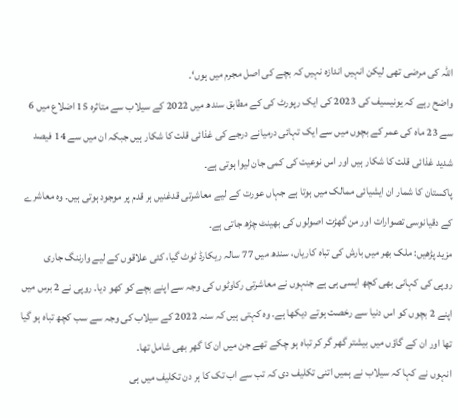اللہ کی مرضی تھی لیکن انہیں اندازہ نہیں کہ بچے کی اصل مجرم میں ہوں‘۔
واضح رہے کہ یونیسیف کی 2023 کی ایک رپورٹ کی کے مطابق سندھ میں 2022 کے سیلاب سے متاثرہ 15 اضلاع میں 6 سے 23 ماہ کی عمر کے بچوں میں سے ایک تہائی درمیانے درجے کی غذائی قلت کا شکار ہیں جبکہ ان میں سے 14 فیصد شدید غذائی قلت کا شکار ہیں اور اس نوعیت کی کمی جان لیوا ہوتی ہے۔
پاکستان کا شمار ان ایشیائی ممالک میں ہوتا ہے جہاں عورت کے لیے معاشرتی قدغنیں ہر قدم پر موجود ہوتی ہیں۔ وہ معاشرے کے دقیانوسی تصوارات اور من گھڑت اصولوں کی بھینٹ چڑھ جاتی ہے۔
مزید پڑھیں: ملک بھر میں بارش کی تباہ کاریاں، سندھ میں 77 سالہ ریکارڈ ٹوٹ گیا، کئی علاقوں کے لیے وارننگ جاری
روپی کی کہانی بھی کچھ ایسی ہی ہے جنہوں نے معاشرتی رکاوٹوں کی وجہ سے اپنے بچے کو کھو دیا۔ روپی نے 2 برس میں اپنے 2 بچوں کو اس دنیا سے رخصت ہوتے دیکھا ہے۔ وہ کہتی ہیں کہ سنہ 2022 کے سیلاب کی وجہ سے سب کچھ تباہ ہو گیا تھا اور ان کے گاؤں میں بیشتر گھر گر کر تباہ ہو چکے تھے جن میں ان کا گھر بھی شامل تھا۔
انہوں نے کہا کہ سیلاب نے ہمیں اتنی تکلیف دی کہ تب سے اب تک کا ہر دن تکلیف میں ہی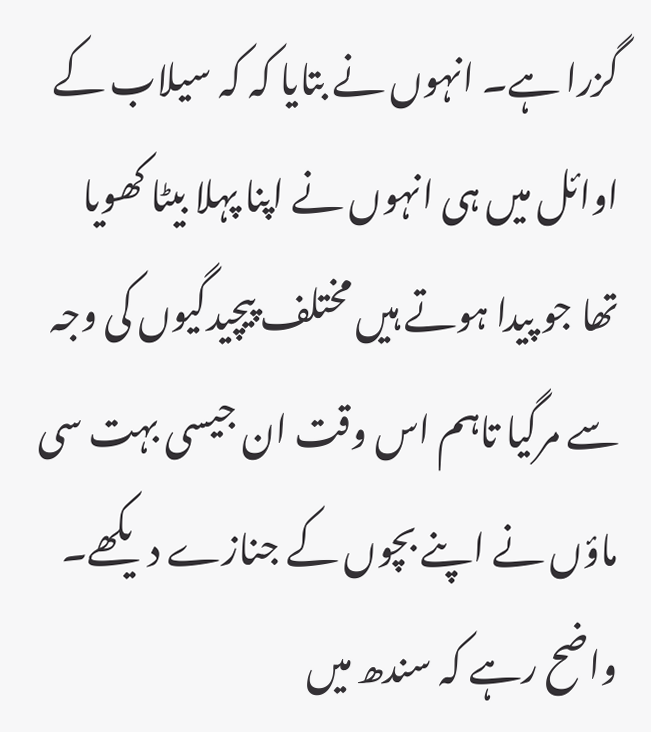گزرا ہے۔ انہوں نے بتایا کہ کہ سیلاب کے اوائل میں ہی انہوں نے اپنا پہلا بیٹا کھویا تھا جو پیدا ہوتے ہیں مختلف پیچیدگیوں کی وجہ سے مرگیا تاہم اس وقت ان جیسی بہت سی ماؤں نے اپنے بچوں کے جنازے دیکھے۔
واضح رہے کہ سندھ میں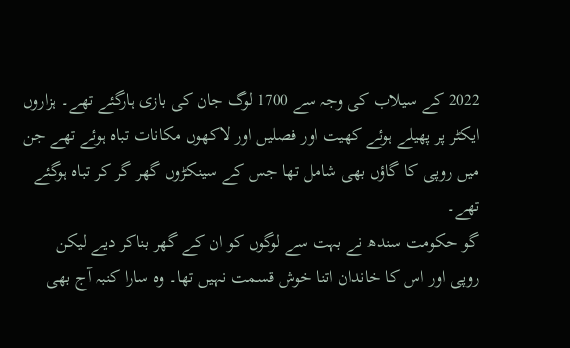2022 کے سیلاب کی وجہ سے 1700 لوگ جان کی بازی ہارگئے تھے۔ ہزاروں ایکٹر پر پھیلے ہوئے کھیت اور فصلیں اور لاکھوں مکانات تباہ ہوئے تھے جن میں روپی کا گاؤں بھی شامل تھا جس کے سینکڑوں گھر گر کر تباہ ہوگئے تھے۔
گو حکومت سندھ نے بہت سے لوگوں کو ان کے گھر بناکر دیے لیکن روپی اور اس کا خاندان اتنا خوش قسمت نہیں تھا۔ وہ سارا کنبہ آج بھی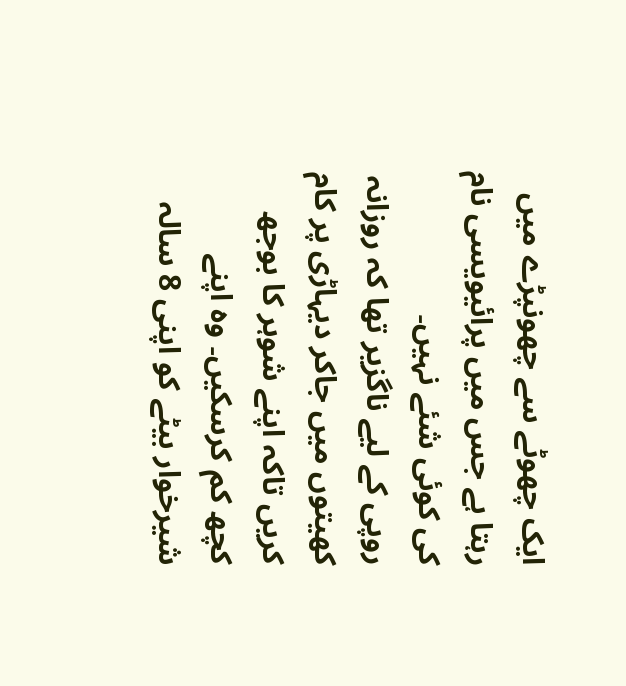ایک چھوٹے سے چھونپڑے میں رہتا ہے جس میں پرائیویسی نام کی کوئی شئے نہیں۔
روپی کے لیے ناگزیر تھا کہ روزانہ کھیتوں میں جاکر دیہاڑی پر کام کریں تاکہ اپنے شوہر کا بوجھ کچھ کم کرسکیں۔ وہ اپنے شیرخوار بیٹے کو اپنی 8 سالہ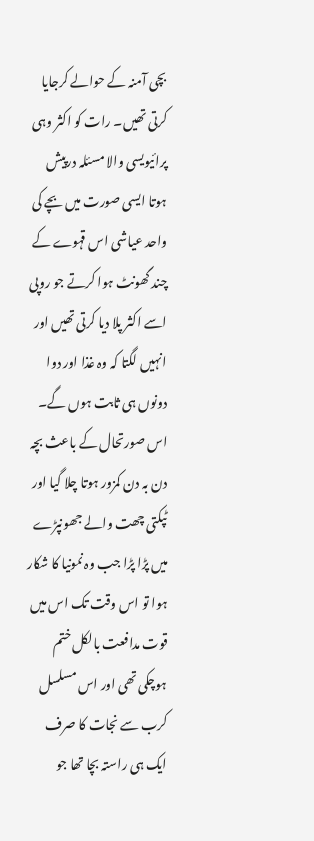بچی آمنہ کے حوالے کرجایا کرتی تھیں۔ رات کو اکثر وہی پرائیویسی والا مسئلہ درپیش ہوتا ایسی صورت میں بچے کی واحد عیاشی اس قہوے کے چند گھونٹ ہوا کرتے جو روپی اسے اکثر پلا دیا کرتی تھیں اور انہیں لگتا کہ وہ غذا اور دوا دونوں ہی ثابت ہوں گے۔ اس صورتحال کے باعث بچہ دن بہ دن کمزور ہوتا چلا گیا اور ٹپکتی چھت والے جھونپڑے میں پڑا پڑا جب وہ نمونیا کا شکار ہوا تو اس وقت تک اس میں قوت مدافعت بالکل ختم ہوچکی تھی اور اس مسلسل کرب سے نجات کا صرف ایک ہی راستہ بچا تھا جو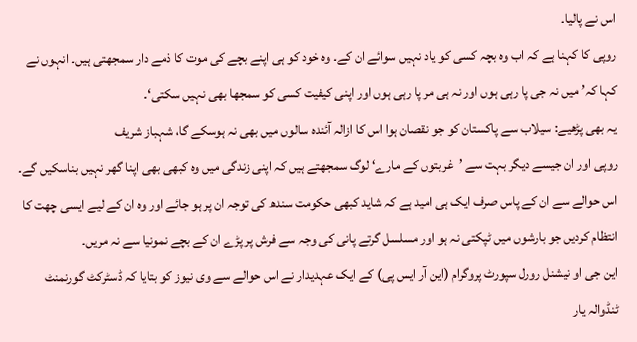اس نے پالیا۔
روپی کا کہنا ہے کہ اب وہ بچہ کسی کو یاد نہیں سوائے ان کے۔ وہ خود کو ہی اپنے بچے کی موت کا ذمے دار سمجھتی ہیں۔ انہوں نے کہا کہ’ میں نہ جی پا رہی ہوں اور نہ ہی مر پا رہی ہوں اور اپنی کیفیت کسی کو سمجھا بھی نہیں سکتی‘۔
یہ بھی پڑھیے: سیلاب سے پاکستان کو جو نقصان ہوا اس کا ازالہ آئندہ سالوں میں بھی نہ ہوسکے گا، شہباز شریف
روپی اور ان جیسے دیگر بہت سے ’غربتوں کے مارے‘ لوگ سمجھتے ہیں کہ اپنی زندگی میں وہ کبھی بھی اپنا گھر نہیں بناسکیں گے۔ اس حوالے سے ان کے پاس صرف ایک ہی امید ہے کہ شاید کبھی حکومت سندھ کی توجہ ان پر ہو جائے اور وہ ان کے لیے ایسی چھت کا انتظام کردیں جو بارشوں میں ٹپکتی نہ ہو اور مسلسل گرتے پانی کی وجہ سے فرش پر پڑے ان کے بچے نمونیا سے نہ مریں۔
این جی او نیشنل رورل سپورٹ پروگرام (این آر ایس پی) کے ایک عہدیدار نے اس حوالے سے وی نیوز کو بتایا کہ ڈسٹرکٹ گورنمنٹ ٹنڈوالہ یار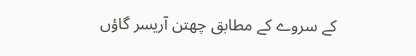کے سروے کے مطابق چھتن آریسر گاؤں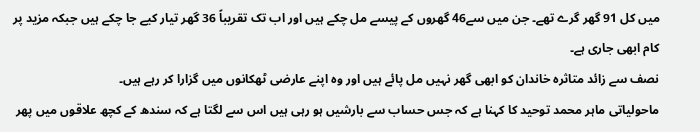میں کل 91 گھر گرے تھے۔ جن میں سے46 گھروں کے پیسے مل چکے ہیں اور اب تک تقریباً 36 گھر تیار کیے جا چکے ہیں جبکہ مزید پر کام ابھی جاری ہے۔
نصف سے زائد متاثرہ خاندان کو ابھی گھر نہیں مل پائے ہیں اور وہ اپنے عارضی ٹھکانوں میں گزارا کر رہے ہیں۔
ماحولیاتی ماہر محمد توحید کا کہنا ہے کہ جس حساب سے بارشیں ہو رہی ہیں اس سے لگتا ہے کہ سندھ کے کچھ علاقوں میں پھر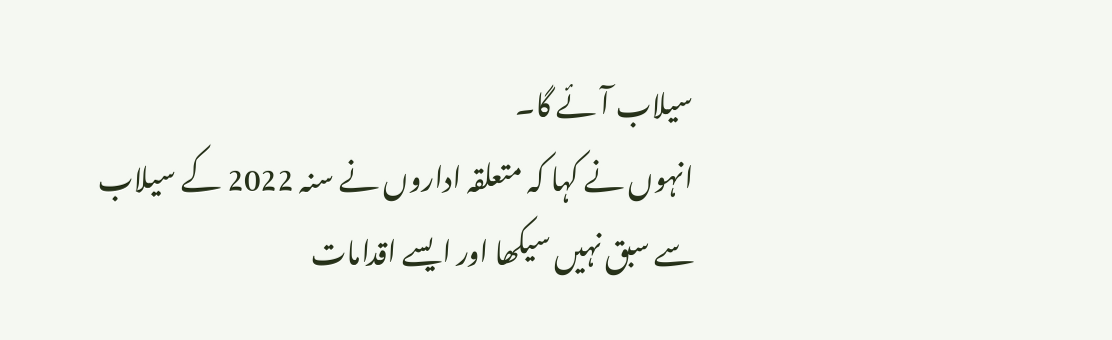سیلاب آئے گا۔
انہوں نے کہا کہ متعلقہ اداروں نے سنہ 2022 کے سیلاب سے سبق نہیں سیکھا اور ایسے اقدامات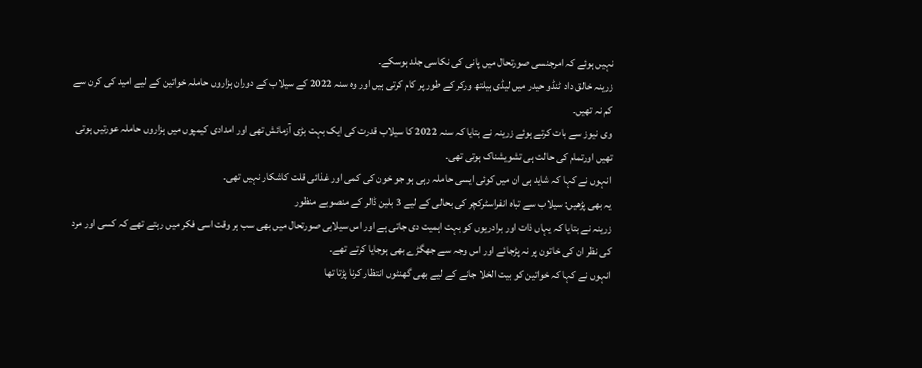نہیں ہوئے کہ امرجنسی صورتحال میں پانی کی نکاسی جلد ہوسکے۔
زرینہ خالق داد ٹنڈو حیدر میں لیڈی ہیلتھ ورکر کے طور پر کام کرتی ہیں اور وہ سنہ 2022 کے سیلاب کے دوران ہزاروں حاملہ خواتین کے لیے امید کی کرن سے کم نہ تھیں۔
وی نیوز سے بات کرتے ہوئے زرینہ نے بتایا کہ سنہ 2022 کا سیلاب قدرت کی ایک بہت بڑی آزمائش تھی اور امدادی کیمپوں میں ہزاروں حاملہ عورتیں ہوتی تھیں اورتمام کی حالت ہی تشویشناک ہوتی تھی۔
انہوں نے کہا کہ شاید ہی ان میں کوئی ایسی حاملہ رہی ہو جو خون کی کمی اور غذائی قلت کاشکار نہیں تھی۔
یہ بھی پڑھیں: سیلاب سے تباہ انفراسٹرکچر کی بحالی کے لیے 3 بلین ڈالر کے منصوبے منظور
زرینہ نے بتایا کہ یہاں ذات اور برادریوں کو بہت اہمیت دی جاتی ہے اور اس سیلابی صورتحال میں بھی سب ہر وقت اسی فکر میں رہتے تھے کہ کسی اور مرد کی نظر ان کی خاتون پر نہ پڑجائے اور اس وجہ سے جھگڑے بھی ہوجایا کرتے تھے۔
انہوں نے کہا کہ خواتین کو بیت الخلا جانے کے لیے بھی گھنٹوں انتظار کرنا پڑتا تھا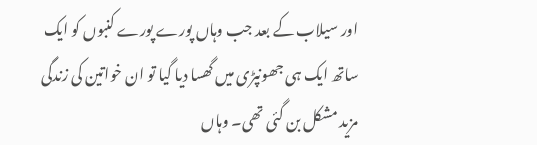اور سیلاب کے بعد جب وہاں پورے پورے کنبوں کو ایک ساتھ ایک ہی جھونپڑی میں گھسا دیا گیا تو ان خواتین کی زندگی مزید مشکل بن گئی تھی۔ وہاں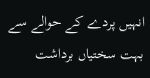انہیں پردے کے حوالے سے بہت سختیاں برداشت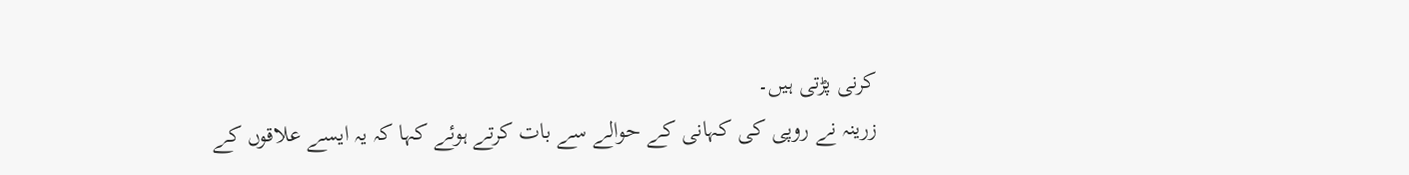کرنی پڑتی ہیں۔
زرینہ نے روپی کی کہانی کے حوالے سے بات کرتے ہوئے کہا کہ یہ ایسے علاقوں کے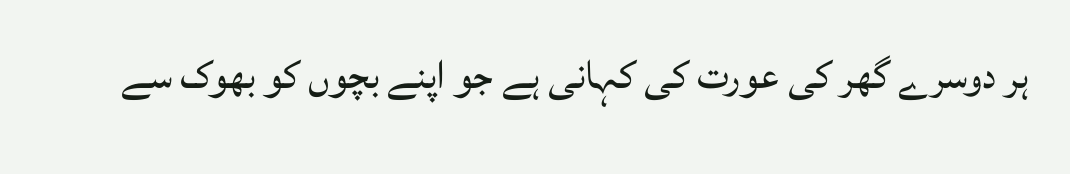ہر دوسرے گھر کی عورت کی کہانی ہے جو اپنے بچوں کو بھوک سے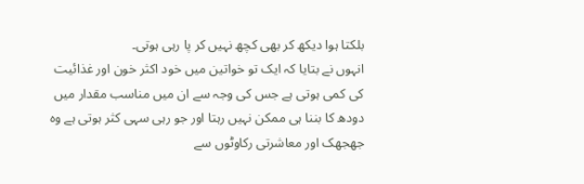بلکتا ہوا دیکھ کر بھی کچھ نہیں کر پا رہی ہوتی۔
انہوں نے بتایا کہ ایک تو خواتین میں خود اکثر خون اور غذائیت کی کمی ہوتی ہے جس کی وجہ سے ان میں مناسب مقدار میں دودھ کا بننا ہی ممکن نہیں رہتا اور جو رہی سہی کثر ہوتی ہے وہ جھجھک اور معاشرتی رکاوٹوں سے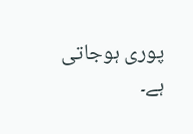پوری ہوجاتی ہے۔